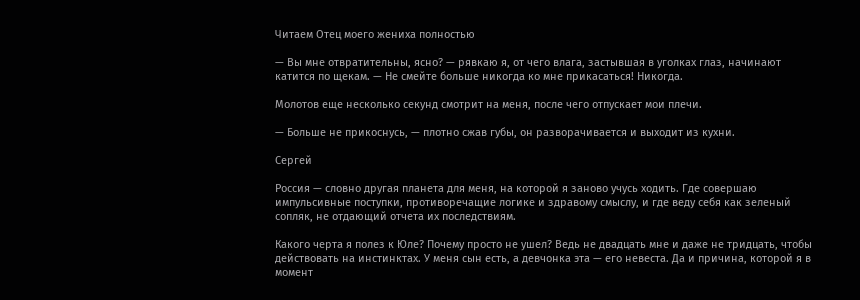Читаем Отец моего жениха полностью

— Вы мне отвратительны, ясно? — рявкаю я, от чего влага, застывшая в уголках глаз, начинают катится по щекам. — Не смейте больше никогда ко мне прикасаться! Никогда.

Молотов еще несколько секунд смотрит на меня, после чего отпускает мои плечи.

— Больше не прикоснусь, — плотно сжав губы, он разворачивается и выходит из кухни.

Сергей

Россия — словно другая планета для меня, на которой я заново учусь ходить. Где совершаю импульсивные поступки, противоречащие логике и здравому смыслу, и где веду себя как зеленый сопляк, не отдающий отчета их последствиям.

Какого черта я полез к Юле? Почему просто не ушел? Ведь не двадцать мне и даже не тридцать, чтобы действовать на инстинктах. У меня сын есть, а девчонка эта — его невеста. Да и причина, которой я в момент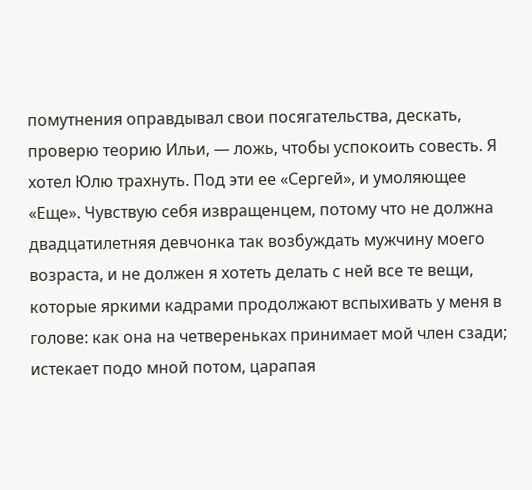помутнения оправдывал свои посягательства, дескать, проверю теорию Ильи, — ложь, чтобы успокоить совесть. Я хотел Юлю трахнуть. Под эти ее «Сергей», и умоляющее «Еще». Чувствую себя извращенцем, потому что не должна двадцатилетняя девчонка так возбуждать мужчину моего возраста, и не должен я хотеть делать с ней все те вещи, которые яркими кадрами продолжают вспыхивать у меня в голове: как она на четвереньках принимает мой член сзади; истекает подо мной потом, царапая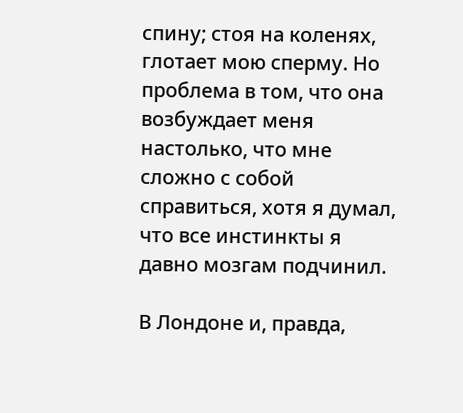спину; стоя на коленях, глотает мою сперму. Но проблема в том, что она возбуждает меня настолько, что мне сложно с собой справиться, хотя я думал, что все инстинкты я давно мозгам подчинил.

В Лондоне и, правда,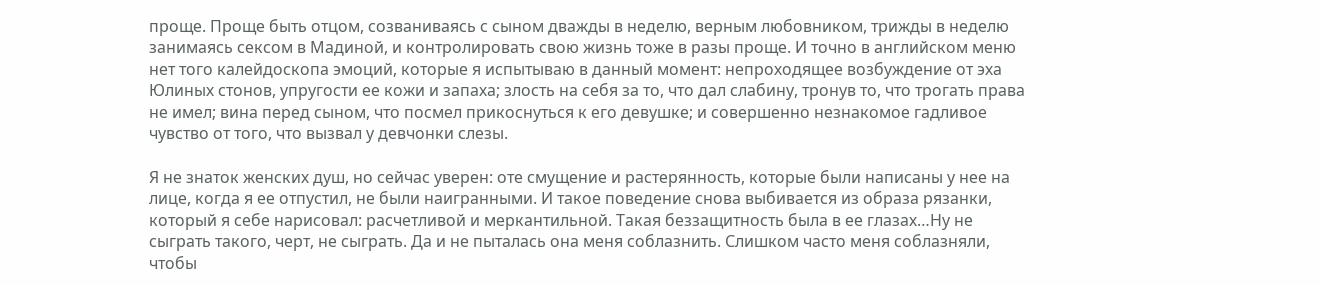проще. Проще быть отцом, созваниваясь с сыном дважды в неделю, верным любовником, трижды в неделю занимаясь сексом в Мадиной, и контролировать свою жизнь тоже в разы проще. И точно в английском меню нет того калейдоскопа эмоций, которые я испытываю в данный момент: непроходящее возбуждение от эха Юлиных стонов, упругости ее кожи и запаха; злость на себя за то, что дал слабину, тронув то, что трогать права не имел; вина перед сыном, что посмел прикоснуться к его девушке; и совершенно незнакомое гадливое чувство от того, что вызвал у девчонки слезы.

Я не знаток женских душ, но сейчас уверен: оте смущение и растерянность, которые были написаны у нее на лице, когда я ее отпустил, не были наигранными. И такое поведение снова выбивается из образа рязанки, который я себе нарисовал: расчетливой и меркантильной. Такая беззащитность была в ее глазах…Ну не сыграть такого, черт, не сыграть. Да и не пыталась она меня соблазнить. Слишком часто меня соблазняли, чтобы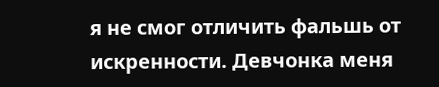я не смог отличить фальшь от искренности. Девчонка меня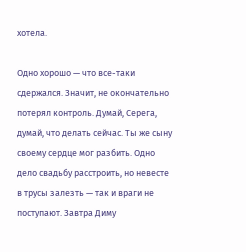хотела.

Одно хорошо — что все-таки сдержался. Значит, не окончательно потерял контроль. Думай, Серега, думай, что делать сейчас. Ты же сыну своему сердце мог разбить. Одно дело свадьбу расстроить, но невесте в трусы залезть — так и враги не поступают. Завтра Диму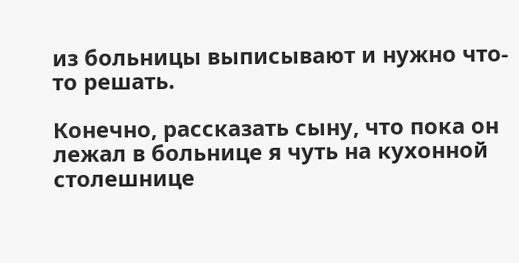из больницы выписывают и нужно что-то решать.

Конечно, рассказать сыну, что пока он лежал в больнице я чуть на кухонной столешнице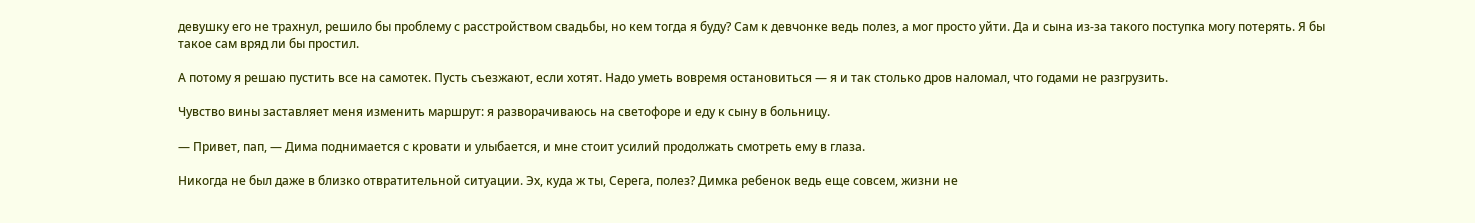девушку его не трахнул, решило бы проблему с расстройством свадьбы, но кем тогда я буду? Сам к девчонке ведь полез, а мог просто уйти. Да и сына из-за такого поступка могу потерять. Я бы такое сам вряд ли бы простил.

А потому я решаю пустить все на самотек. Пусть съезжают, если хотят. Надо уметь вовремя остановиться — я и так столько дров наломал, что годами не разгрузить.

Чувство вины заставляет меня изменить маршрут: я разворачиваюсь на светофоре и еду к сыну в больницу.

— Привет, пап, — Дима поднимается с кровати и улыбается, и мне стоит усилий продолжать смотреть ему в глаза.

Никогда не был даже в близко отвратительной ситуации. Эх, куда ж ты, Серега, полез? Димка ребенок ведь еще совсем, жизни не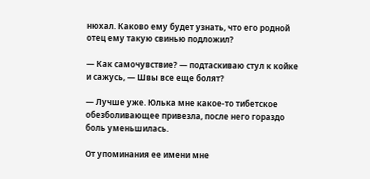нюхал. Каково ему будет узнать, что его родной отец ему такую свинью подложил?

— Как самочувствие? — подтаскиваю стул к койке и сажусь, — Швы все еще болят?

— Лучше уже. Юлька мне какое-то тибетское обезболивающее привезла, после него гораздо боль уменьшилась.

От упоминания ее имени мне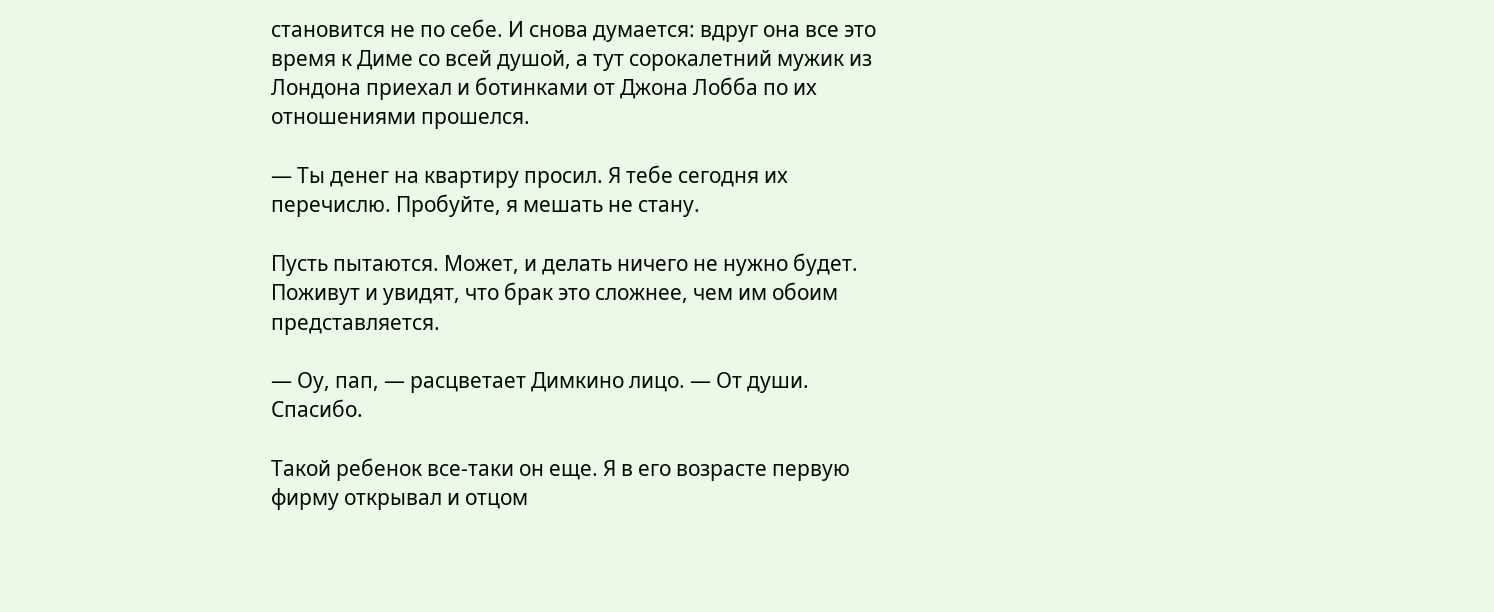становится не по себе. И снова думается: вдруг она все это время к Диме со всей душой, а тут сорокалетний мужик из Лондона приехал и ботинками от Джона Лобба по их отношениями прошелся.

— Ты денег на квартиру просил. Я тебе сегодня их перечислю. Пробуйте, я мешать не стану.

Пусть пытаются. Может, и делать ничего не нужно будет. Поживут и увидят, что брак это сложнее, чем им обоим представляется.

— Оу, пап, — расцветает Димкино лицо. — От души. Спасибо.

Такой ребенок все-таки он еще. Я в его возрасте первую фирму открывал и отцом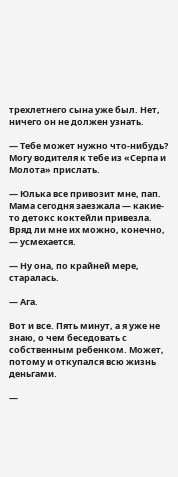трехлетнего сына уже был. Нет, ничего он не должен узнать.

— Тебе может нужно что-нибудь? Могу водителя к тебе из «Серпа и Молота» прислать.

— Юлька все привозит мне, пап. Мама сегодня заезжала — какие-то детокс коктейли привезла. Вряд ли мне их можно, конечно, — усмехается.

— Ну она, по крайней мере, старалась.

— Ага.

Вот и все. Пять минут, а я уже не знаю, о чем беседовать с собственным ребенком. Может, потому и откупался всю жизнь деньгами.

—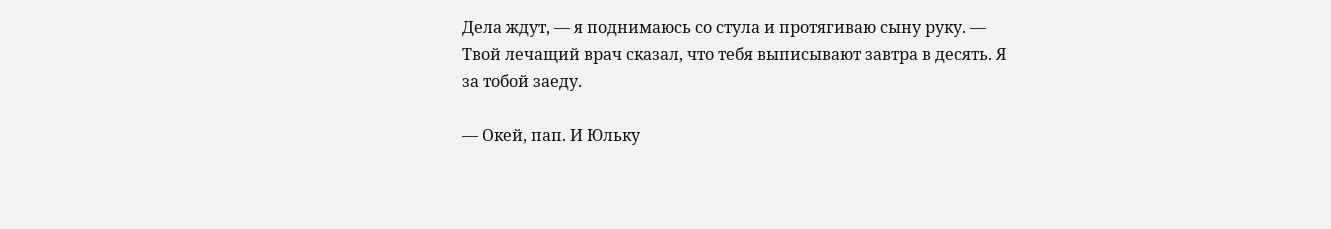Дела ждут, — я поднимаюсь со стула и протягиваю сыну руку. — Твой лечащий врач сказал, что тебя выписывают завтра в десять. Я за тобой заеду.

— Окей, пап. И Юльку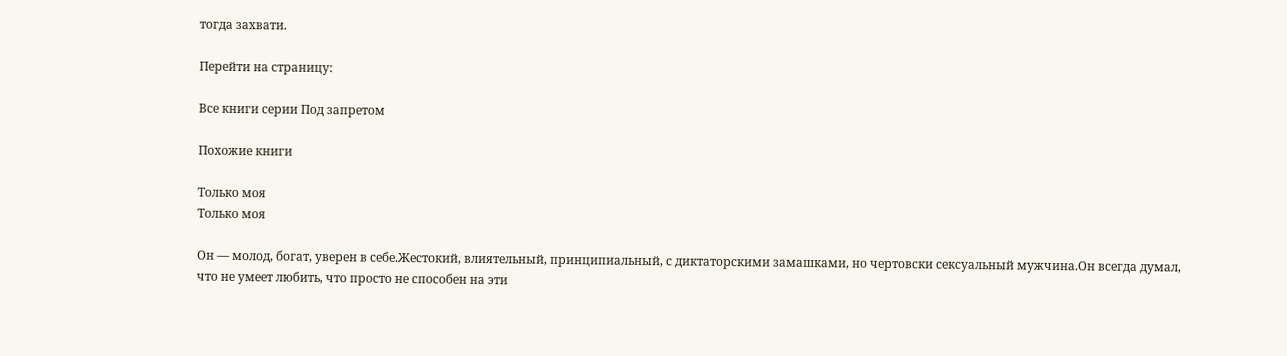тогда захвати.

Перейти на страницу:

Все книги серии Под запретом

Похожие книги

Только моя
Только моя

Он — молод, богат, уверен в себе.Жестокий, влиятельный, принципиальный, с диктаторскими замашками, но чертовски сексуальный мужчина.Он всегда думал, что не умеет любить, что просто не способен на эти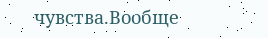чувства.Вообще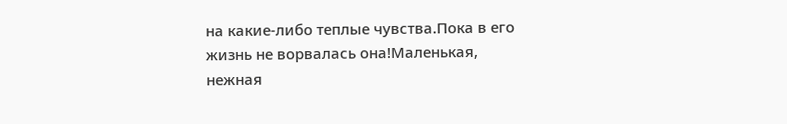на какие-либо теплые чувства.Пока в его жизнь не ворвалась она!Маленькая, нежная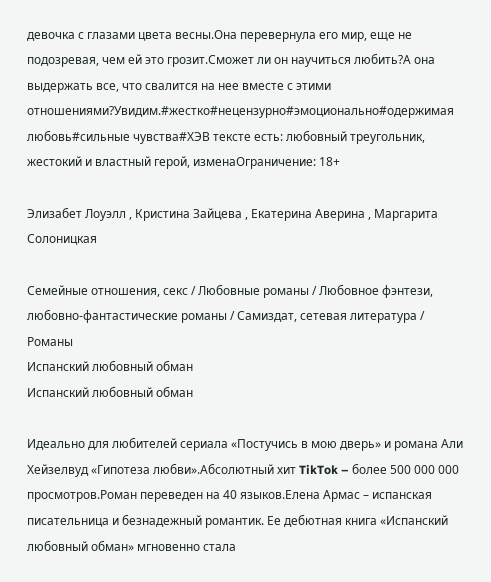девочка с глазами цвета весны.Она перевернула его мир, еще не подозревая, чем ей это грозит.Сможет ли он научиться любить?А она выдержать все, что свалится на нее вместе с этими отношениями?Увидим.#жестко#нецензурно#эмоционально#одержимая любовь#сильные чувства#ХЭВ тексте есть: любовный треугольник, жестокий и властный герой, изменаОграничение: 18+

Элизабет Лоуэлл , Кристина Зайцева , Екатерина Аверина , Маргарита Солоницкая

Семейные отношения, секс / Любовные романы / Любовное фэнтези, любовно-фантастические романы / Самиздат, сетевая литература / Романы
Испанский любовный обман
Испанский любовный обман

Идеально для любителей сериала «Постучись в мою дверь» и романа Али Хейзелвуд «Гипотеза любви».Абсолютный хит TikTok – более 500 000 000 просмотров.Роман переведен на 40 языков.Елена Армас – испанская писательница и безнадежный романтик. Ее дебютная книга «Испанский любовный обман» мгновенно стала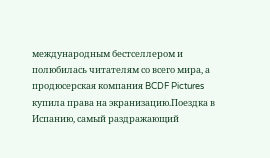международным бестселлером и полюбилась читателям со всего мира, а продюсерская компания BCDF Pictures купила права на экранизацию.Поездка в Испанию, самый раздражающий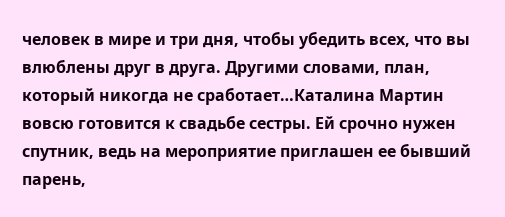человек в мире и три дня, чтобы убедить всех, что вы влюблены друг в друга. Другими словами, план, который никогда не сработает…Каталина Мартин вовсю готовится к свадьбе сестры. Ей срочно нужен спутник, ведь на мероприятие приглашен ее бывший парень,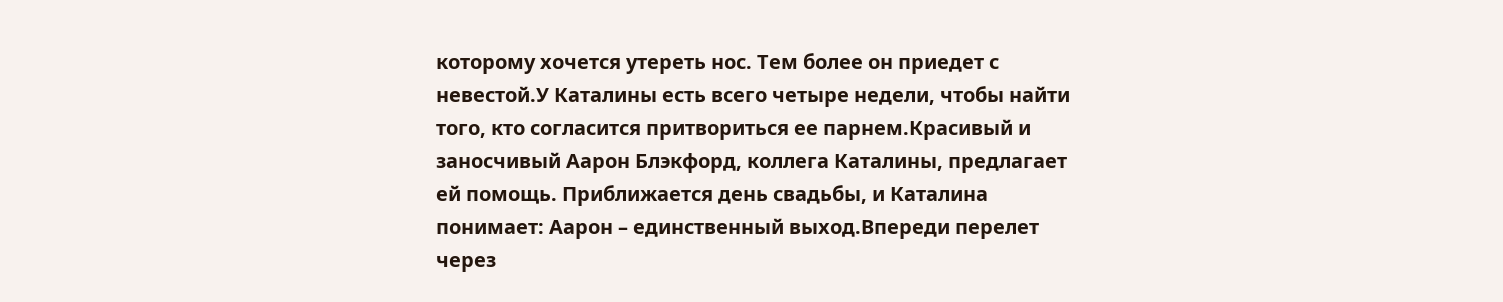которому хочется утереть нос. Тем более он приедет с невестой.У Каталины есть всего четыре недели, чтобы найти того, кто согласится притвориться ее парнем.Красивый и заносчивый Аарон Блэкфорд, коллега Каталины, предлагает ей помощь. Приближается день свадьбы, и Каталина понимает: Аарон – единственный выход.Впереди перелет через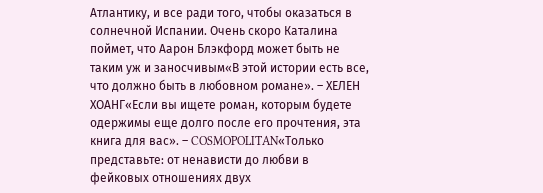Атлантику, и все ради того, чтобы оказаться в солнечной Испании. Очень скоро Каталина поймет, что Аарон Блэкфорд может быть не таким уж и заносчивым«В этой истории есть все, что должно быть в любовном романе». – ХЕЛЕН ХОАНГ«Если вы ищете роман, которым будете одержимы еще долго после его прочтения, эта книга для вас». – COSMOPOLITAN«Только представьте: от ненависти до любви в фейковых отношениях двух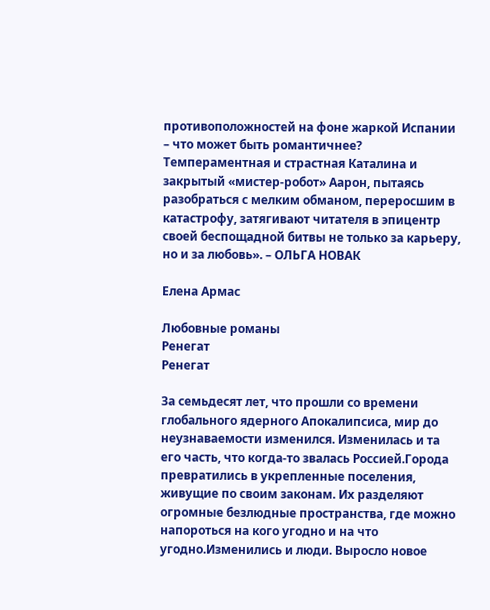противоположностей на фоне жаркой Испании – что может быть романтичнее? Темпераментная и страстная Каталина и закрытый «мистер-робот» Аарон, пытаясь разобраться с мелким обманом, переросшим в катастрофу, затягивают читателя в эпицентр своей беспощадной битвы не только за карьеру, но и за любовь». – ОЛЬГА НОВАК

Елена Армас

Любовные романы
Ренегат
Ренегат

За семьдесят лет, что прошли со времени глобального ядерного Апокалипсиса, мир до неузнаваемости изменился. Изменилась и та его часть, что когда-то звалась Россией.Города превратились в укрепленные поселения, живущие по своим законам. Их разделяют огромные безлюдные пространства, где можно напороться на кого угодно и на что угодно.Изменились и люди. Выросло новое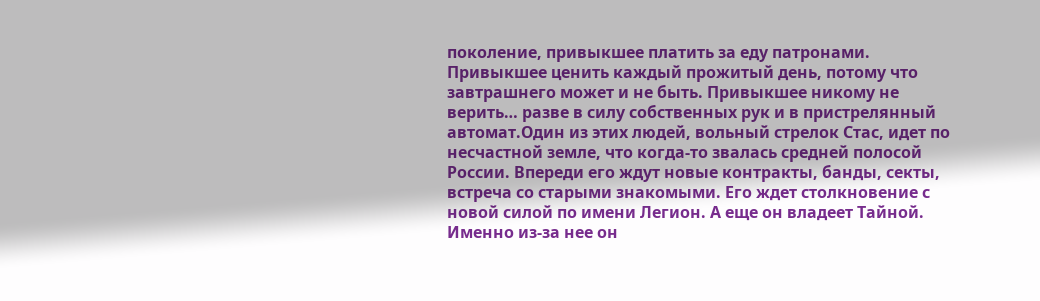поколение, привыкшее платить за еду патронами. Привыкшее ценить каждый прожитый день, потому что завтрашнего может и не быть. Привыкшее никому не верить… разве в силу собственных рук и в пристрелянный автомат.Один из этих людей, вольный стрелок Стас, идет по несчастной земле, что когда-то звалась средней полосой России. Впереди его ждут новые контракты, банды, секты, встреча со старыми знакомыми. Его ждет столкновение с новой силой по имени Легион. А еще он владеет Тайной. Именно из-за нее он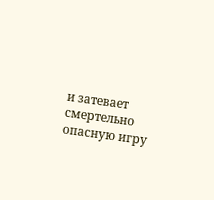и затевает смертельно опасную игру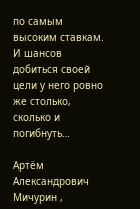по самым высоким ставкам. И шансов добиться своей цели у него ровно же столько, сколько и погибнуть…

Артём Александрович Мичурин ,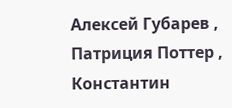Алексей Губарев , Патриция Поттер , Константин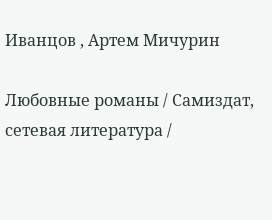Иванцов , Артем Мичурин

Любовные романы / Самиздат, сетевая литература /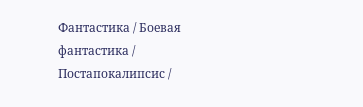Фантастика / Боевая фантастика / Постапокалипсис /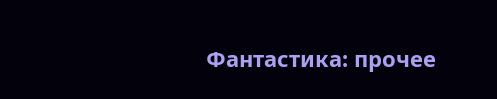Фантастика: прочее